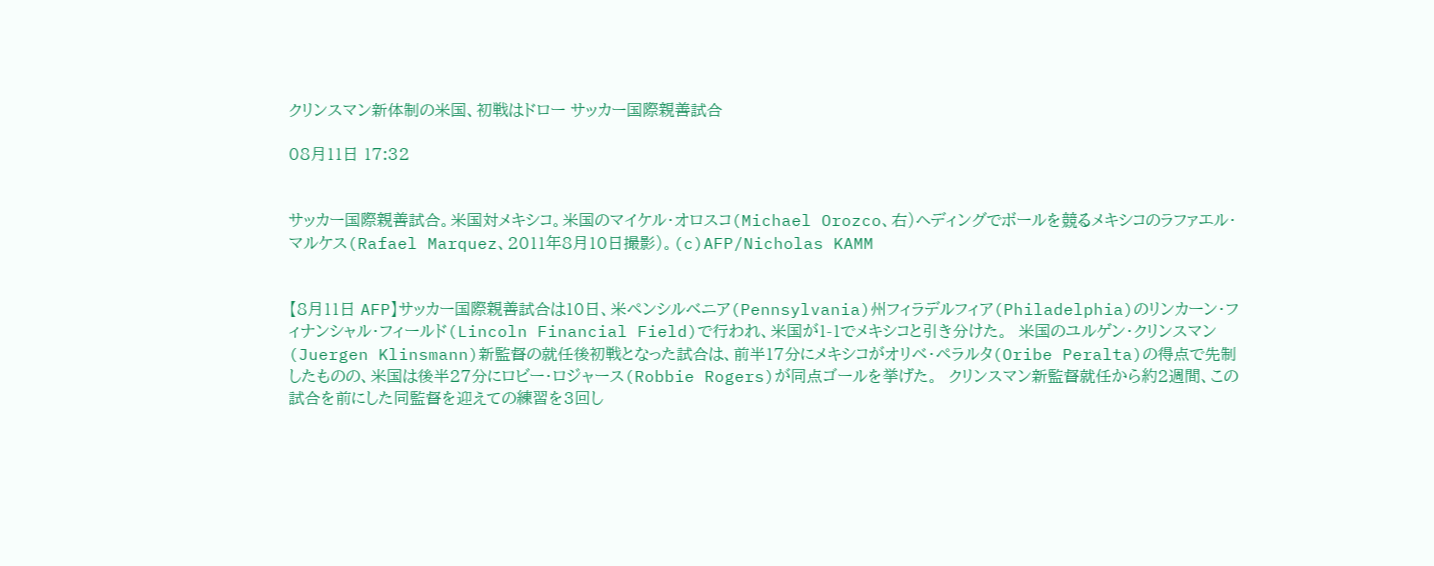クリンスマン新体制の米国、初戦はドロー サッカー国際親善試合

08月11日 17:32


サッカー国際親善試合。米国対メキシコ。米国のマイケル・オロスコ(Michael Orozco、右)ヘディングでボールを競るメキシコのラファエル・マルケス(Rafael Marquez、2011年8月10日撮影)。(c)AFP/Nicholas KAMM


【8月11日 AFP】サッカー国際親善試合は10日、米ペンシルベニア(Pennsylvania)州フィラデルフィア(Philadelphia)のリンカーン・フィナンシャル・フィールド(Lincoln Financial Field)で行われ、米国が1-1でメキシコと引き分けた。  米国のユルゲン・クリンスマン(Juergen Klinsmann)新監督の就任後初戦となった試合は、前半17分にメキシコがオリベ・ペラルタ(Oribe Peralta)の得点で先制したものの、米国は後半27分にロビー・ロジャース(Robbie Rogers)が同点ゴールを挙げた。  クリンスマン新監督就任から約2週間、この試合を前にした同監督を迎えての練習を3回し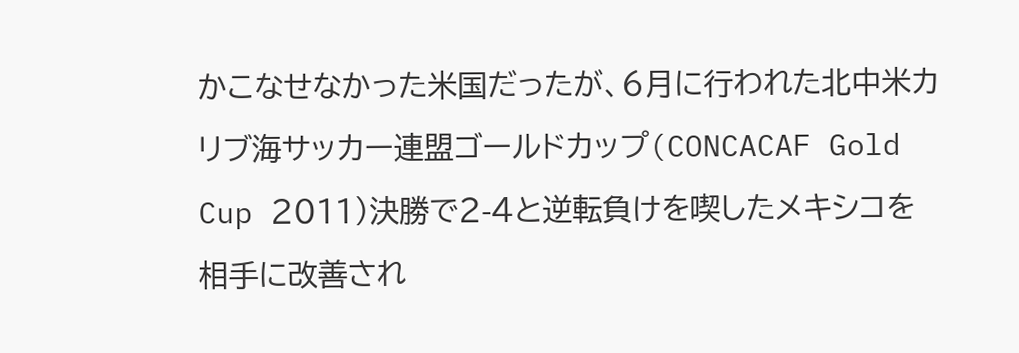かこなせなかった米国だったが、6月に行われた北中米カリブ海サッカー連盟ゴールドカップ(CONCACAF Gold Cup 2011)決勝で2-4と逆転負けを喫したメキシコを相手に改善され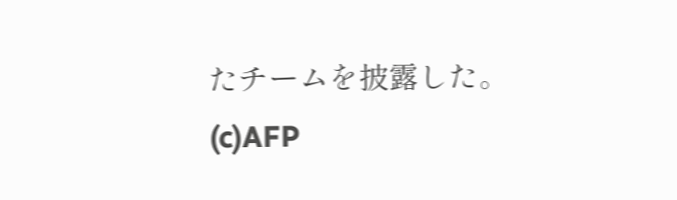たチームを披露した。(c)AFP